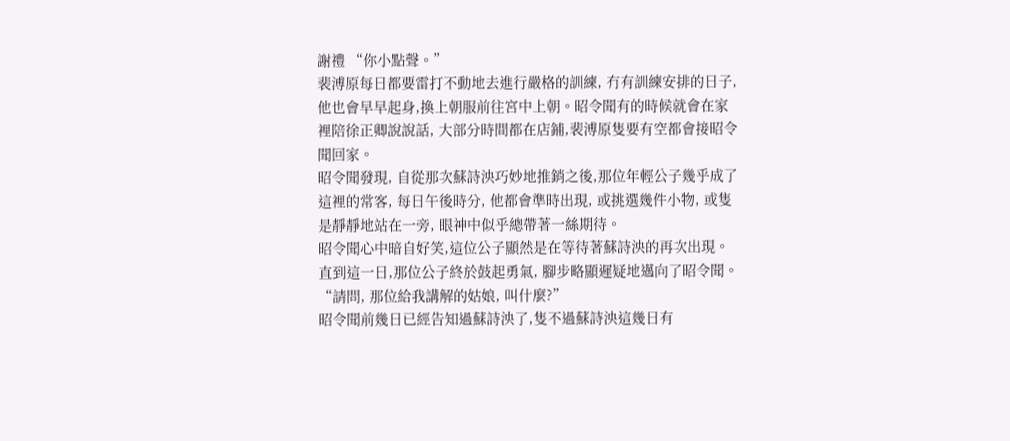謝禮 “你小點聲。”
裴溥原每日都要雷打不動地去進行嚴格的訓練, 冇有訓練安排的日子,他也會早早起身,換上朝服前往宮中上朝。昭令聞有的時候就會在家裡陪徐正卿說說話, 大部分時間都在店鋪,裴溥原隻要有空都會接昭令聞回家。
昭令聞發現, 自從那次蘇詩泱巧妙地推銷之後,那位年輕公子幾乎成了這裡的常客, 每日午後時分, 他都會準時出現, 或挑選幾件小物, 或隻是靜靜地站在一旁, 眼神中似乎總帶著一絲期待。
昭令聞心中暗自好笑,這位公子顯然是在等待著蘇詩泱的再次出現。
直到這一日,那位公子終於鼓起勇氣, 腳步略顯遲疑地邁向了昭令聞。
“請問, 那位給我講解的姑娘, 叫什麼?”
昭令聞前幾日已經告知過蘇詩泱了,隻不過蘇詩泱這幾日有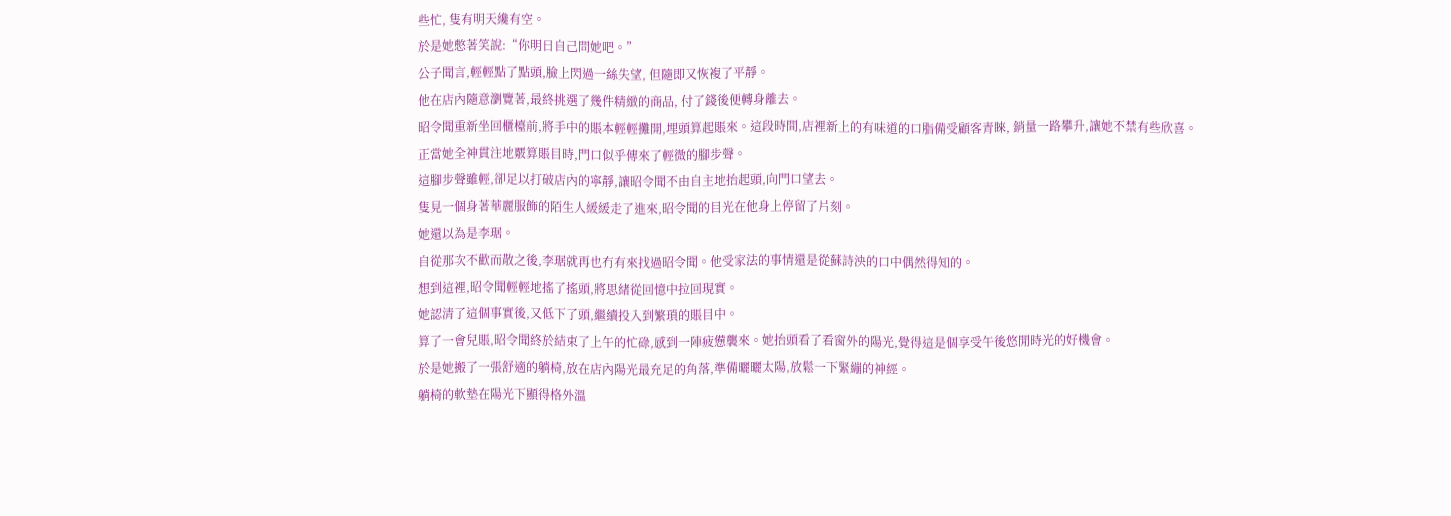些忙, 隻有明天纔有空。
於是她憋著笑說:“你明日自己問她吧。”
公子聞言,輕輕點了點頭,臉上閃過一絲失望, 但隨即又恢複了平靜。
他在店內隨意瀏覽著,最終挑選了幾件精緻的商品, 付了錢後便轉身離去。
昭令聞重新坐回櫃檯前,將手中的賬本輕輕攤開,埋頭算起賬來。這段時間,店裡新上的有味道的口脂備受顧客青睞, 銷量一路攀升,讓她不禁有些欣喜。
正當她全神貫注地覈算賬目時,門口似乎傳來了輕微的腳步聲。
這腳步聲雖輕,卻足以打破店內的寧靜,讓昭令聞不由自主地抬起頭,向門口望去。
隻見一個身著華麗服飾的陌生人緩緩走了進來,昭令聞的目光在他身上停留了片刻。
她還以為是李琚。
自從那次不歡而散之後,李琚就再也冇有來找過昭令聞。他受家法的事情還是從蘇詩泱的口中偶然得知的。
想到這裡,昭令聞輕輕地搖了搖頭,將思緒從回憶中拉回現實。
她認清了這個事實後,又低下了頭,繼續投入到繁瑣的賬目中。
算了一會兒賬,昭令聞終於結束了上午的忙碌,感到一陣疲憊襲來。她抬頭看了看窗外的陽光,覺得這是個享受午後悠閒時光的好機會。
於是她搬了一張舒適的躺椅,放在店內陽光最充足的角落,準備曬曬太陽,放鬆一下緊繃的神經。
躺椅的軟墊在陽光下顯得格外溫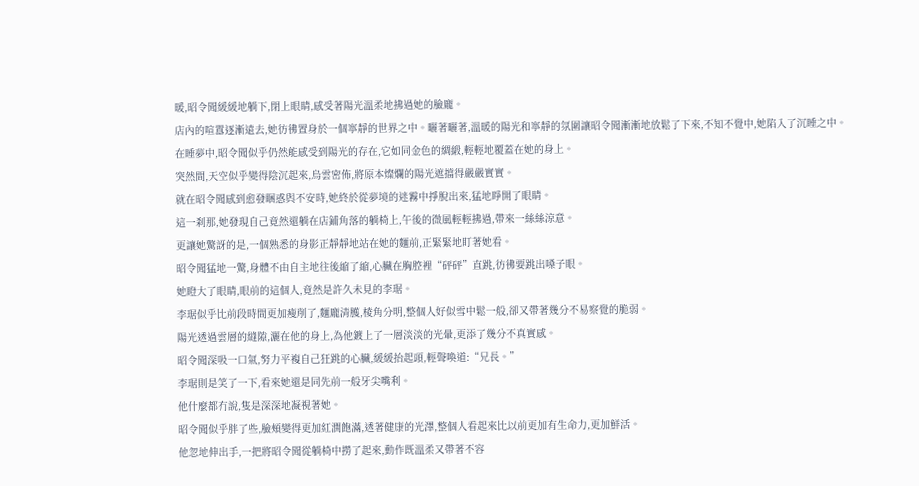暖,昭令聞緩緩地躺下,閉上眼睛,感受著陽光溫柔地拂過她的臉龐。
店內的喧囂逐漸遠去,她彷彿置身於一個寧靜的世界之中。曬著曬著,溫暖的陽光和寧靜的氛圍讓昭令聞漸漸地放鬆了下來,不知不覺中,她陷入了沉睡之中。
在睡夢中,昭令聞似乎仍然能感受到陽光的存在,它如同金色的綢緞,輕輕地覆蓋在她的身上。
突然間,天空似乎變得陰沉起來,烏雲密佈,將原本燦爛的陽光遮擋得嚴嚴實實。
就在昭令聞感到愈發睏惑與不安時,她終於從夢境的迷霧中掙脫出來,猛地睜開了眼睛。
這一刹那,她發現自己竟然還躺在店鋪角落的躺椅上,午後的微風輕輕拂過,帶來一絲絲涼意。
更讓她驚訝的是,一個熟悉的身影正靜靜地站在她的麵前,正緊緊地盯著她看。
昭令聞猛地一驚,身體不由自主地往後縮了縮,心臟在胸腔裡“砰砰”直跳,彷彿要跳出嗓子眼。
她瞪大了眼睛,眼前的這個人,竟然是許久未見的李琚。
李琚似乎比前段時間更加瘦削了,麵龐清臒,棱角分明,整個人好似雪中鬆一般,卻又帶著幾分不易察覺的脆弱。
陽光透過雲層的縫隙,灑在他的身上,為他鍍上了一層淡淡的光暈,更添了幾分不真實感。
昭令聞深吸一口氣,努力平複自己狂跳的心臟,緩緩抬起頭,輕聲喚道:“兄長。”
李琚則是笑了一下,看來她還是同先前一般牙尖嘴利。
他什麼都冇說,隻是深深地凝視著她。
昭令聞似乎胖了些,臉頰變得更加紅潤飽滿,透著健康的光澤,整個人看起來比以前更加有生命力,更加鮮活。
他忽地伸出手,一把將昭令聞從躺椅中撈了起來,動作既溫柔又帶著不容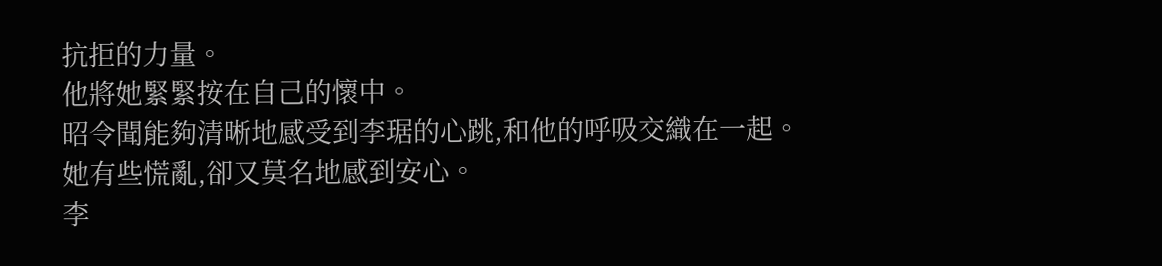抗拒的力量。
他將她緊緊按在自己的懷中。
昭令聞能夠清晰地感受到李琚的心跳,和他的呼吸交織在一起。
她有些慌亂,卻又莫名地感到安心。
李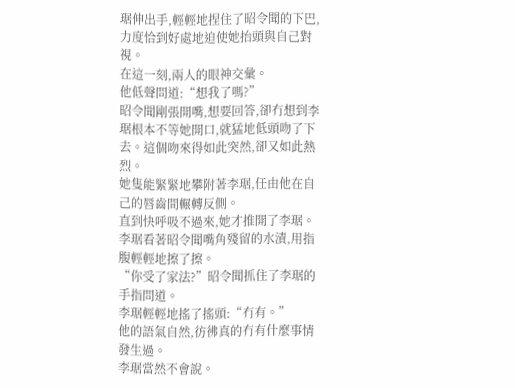琚伸出手,輕輕地捏住了昭令聞的下巴,力度恰到好處地迫使她抬頭與自己對視。
在這一刻,兩人的眼神交彙。
他低聲問道:“想我了嗎?”
昭令聞剛張開嘴,想要回答,卻冇想到李琚根本不等她開口,就猛地低頭吻了下去。這個吻來得如此突然,卻又如此熱烈。
她隻能緊緊地攀附著李琚,任由他在自己的唇齒間輾轉反側。
直到快呼吸不過來,她才推開了李琚。
李琚看著昭令聞嘴角殘留的水漬,用指腹輕輕地擦了擦。
“你受了家法?”昭令聞抓住了李琚的手指問道。
李琚輕輕地搖了搖頭:“冇有。”
他的語氣自然,彷彿真的冇有什麼事情發生過。
李琚當然不會說。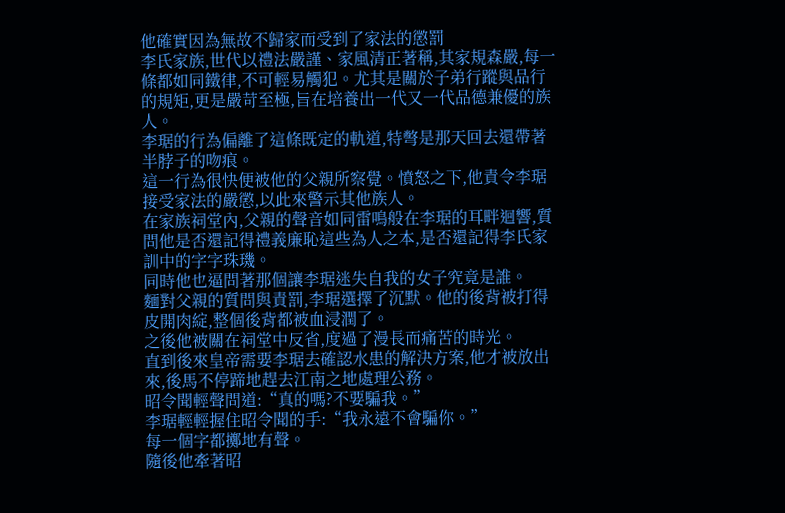他確實因為無故不歸家而受到了家法的懲罰
李氏家族,世代以禮法嚴謹、家風清正著稱,其家規森嚴,每一條都如同鐵律,不可輕易觸犯。尤其是關於子弟行蹤與品行的規矩,更是嚴苛至極,旨在培養出一代又一代品德兼優的族人。
李琚的行為偏離了這條既定的軌道,特彆是那天回去還帶著半脖子的吻痕。
這一行為很快便被他的父親所察覺。憤怒之下,他責令李琚接受家法的嚴懲,以此來警示其他族人。
在家族祠堂內,父親的聲音如同雷鳴般在李琚的耳畔迴響,質問他是否還記得禮義廉恥這些為人之本,是否還記得李氏家訓中的字字珠璣。
同時他也逼問著那個讓李琚迷失自我的女子究竟是誰。
麵對父親的質問與責罰,李琚選擇了沉默。他的後背被打得皮開肉綻,整個後背都被血浸潤了。
之後他被關在祠堂中反省,度過了漫長而痛苦的時光。
直到後來皇帝需要李琚去確認水患的解決方案,他才被放出來,後馬不停蹄地趕去江南之地處理公務。
昭令聞輕聲問道:“真的嗎?不要騙我。”
李琚輕輕握住昭令聞的手:“我永遠不會騙你。”
每一個字都擲地有聲。
隨後他牽著昭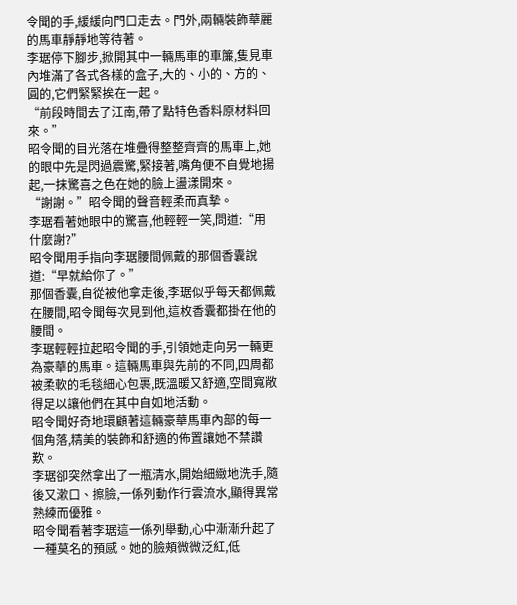令聞的手,緩緩向門口走去。門外,兩輛裝飾華麗的馬車靜靜地等待著。
李琚停下腳步,掀開其中一輛馬車的車簾,隻見車內堆滿了各式各樣的盒子,大的、小的、方的、圓的,它們緊緊挨在一起。
“前段時間去了江南,帶了點特色香料原材料回來。”
昭令聞的目光落在堆疊得整整齊齊的馬車上,她的眼中先是閃過震驚,緊接著,嘴角便不自覺地揚起,一抹驚喜之色在她的臉上盪漾開來。
“謝謝。”昭令聞的聲音輕柔而真摯。
李琚看著她眼中的驚喜,他輕輕一笑,問道:“用什麼謝?”
昭令聞用手指向李琚腰間佩戴的那個香囊說道:“早就給你了。”
那個香囊,自從被他拿走後,李琚似乎每天都佩戴在腰間,昭令聞每次見到他,這枚香囊都掛在他的腰間。
李琚輕輕拉起昭令聞的手,引領她走向另一輛更為豪華的馬車。這輛馬車與先前的不同,四周都被柔軟的毛毯細心包裹,既溫暖又舒適,空間寬敞得足以讓他們在其中自如地活動。
昭令聞好奇地環顧著這輛豪華馬車內部的每一個角落,精美的裝飾和舒適的佈置讓她不禁讚歎。
李琚卻突然拿出了一瓶清水,開始細緻地洗手,隨後又漱口、擦臉,一係列動作行雲流水,顯得異常熟練而優雅。
昭令聞看著李琚這一係列舉動,心中漸漸升起了一種莫名的預感。她的臉頰微微泛紅,低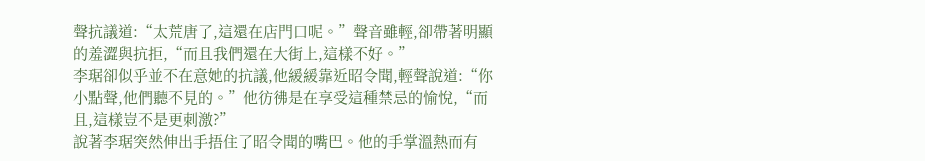聲抗議道:“太荒唐了,這還在店門口呢。”聲音雖輕,卻帶著明顯的羞澀與抗拒,“而且我們還在大街上,這樣不好。”
李琚卻似乎並不在意她的抗議,他緩緩靠近昭令聞,輕聲說道:“你小點聲,他們聽不見的。”他彷彿是在享受這種禁忌的愉悅,“而且,這樣豈不是更刺激?”
說著李琚突然伸出手捂住了昭令聞的嘴巴。他的手掌溫熱而有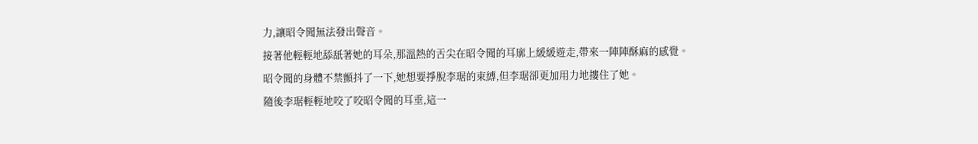力,讓昭令聞無法發出聲音。
接著他輕輕地舔舐著她的耳朵,那溫熱的舌尖在昭令聞的耳廓上緩緩遊走,帶來一陣陣酥麻的感覺。
昭令聞的身體不禁顫抖了一下,她想要掙脫李琚的束縛,但李琚卻更加用力地摟住了她。
隨後李琚輕輕地咬了咬昭令聞的耳垂,這一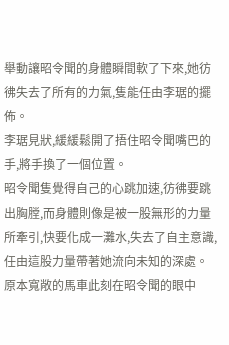舉動讓昭令聞的身體瞬間軟了下來,她彷彿失去了所有的力氣,隻能任由李琚的擺佈。
李琚見狀,緩緩鬆開了捂住昭令聞嘴巴的手,將手換了一個位置。
昭令聞隻覺得自己的心跳加速,彷彿要跳出胸膛,而身體則像是被一股無形的力量所牽引,快要化成一灘水,失去了自主意識,任由這股力量帶著她流向未知的深處。
原本寬敞的馬車此刻在昭令聞的眼中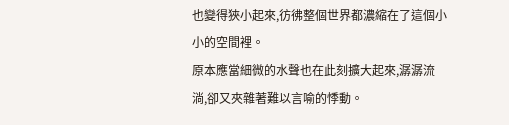也變得狹小起來,彷彿整個世界都濃縮在了這個小小的空間裡。
原本應當細微的水聲也在此刻擴大起來,潺潺流淌,卻又夾雜著難以言喻的悸動。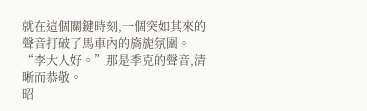就在這個關鍵時刻,一個突如其來的聲音打破了馬車內的旖旎氛圍。
“李大人好。”那是季克的聲音,清晰而恭敬。
昭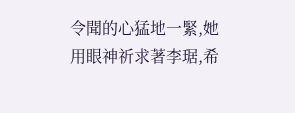令聞的心猛地一緊,她用眼神祈求著李琚,希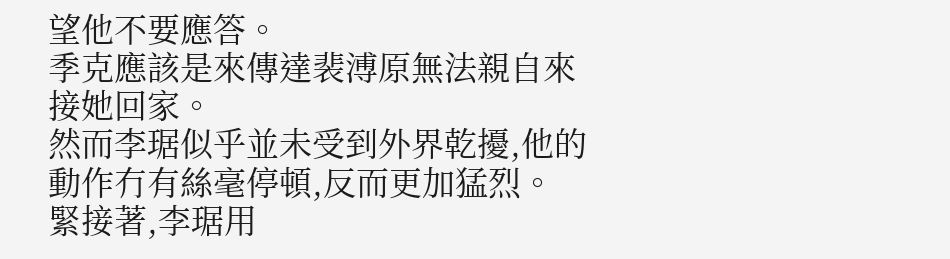望他不要應答。
季克應該是來傳達裴溥原無法親自來接她回家。
然而李琚似乎並未受到外界乾擾,他的動作冇有絲毫停頓,反而更加猛烈。
緊接著,李琚用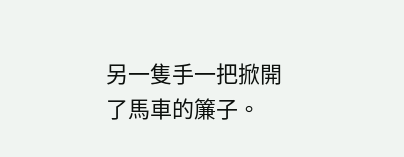另一隻手一把掀開了馬車的簾子。